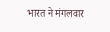भारत ने मंगलवार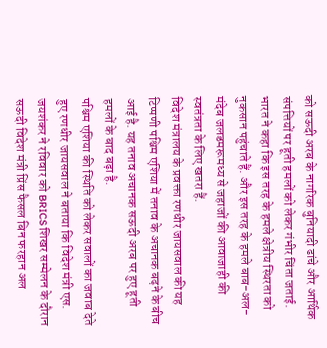को सऊदी अरब के नागरिक बुनियादी ढांचे और आर्थिक संपत्तियों पर हूती हमलों को लेकर गंभीर चिंता जताई. भारत ने कहा कि इस तरह के हमले क्षेत्रीय स्थिरता को नुकसान पहुंचाते हैं. और इस तरह के हमले बाब-अल-मंदेब जलडमरूमध्य से जहाजों की आवाजाही की स्वतंत्रता के लिए खतरा हैं.
विदेश मंत्रालय के प्रवक्ता रणधीर जायसवाल की यह टिप्पणी पश्चिम एशिया में तनाव के अचानक बढ़ने के बीच आई है. यह तनाव अचानक सऊदी अरब पर हुए हूती हमलों के बाद बढ़ा है.
पश्चिम एशिया की स्थिति को लेकर सवालों का जवाब देते हुए रणधीर जायसवाल ने बताया कि विदेश मंत्री एस. जयशंकर ने रविवार को BRICS शिखर सम्मेलन के दौरान सऊदी विदेश मंत्री प्रिंस फैसल बिन फरहान अल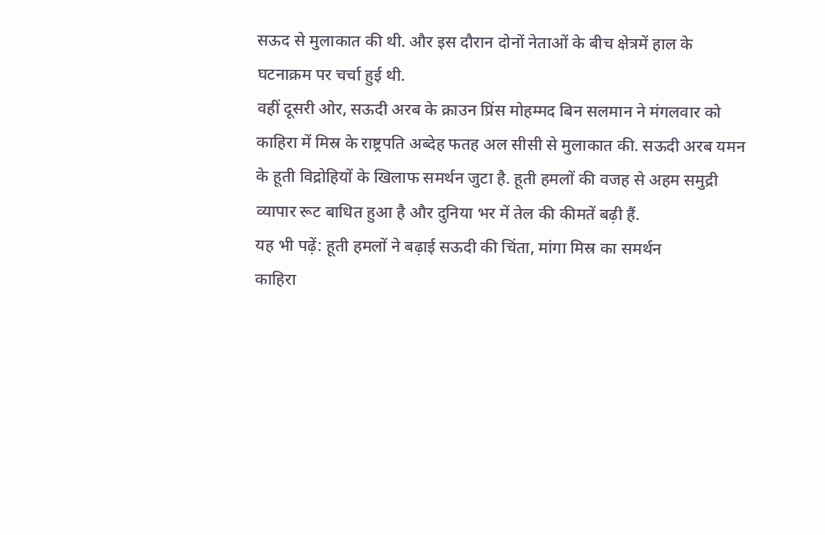सऊद से मुलाकात की थी. और इस दौरान दोनों नेताओं के बीच क्षेत्रमें हाल के घटनाक्रम पर चर्चा हुई थी.
वहीं दूसरी ओर, सऊदी अरब के क्राउन प्रिंस मोहम्मद बिन सलमान ने मंगलवार को काहिरा में मिस्र के राष्ट्रपति अब्देह फतह अल सीसी से मुलाकात की. सऊदी अरब यमन के हूती विद्रोहियों के खिलाफ समर्थन जुटा है. हूती हमलों की वजह से अहम समुद्री व्यापार रूट बाधित हुआ है और दुनिया भर में तेल की कीमतें बढ़ी हैं.
यह भी पढ़ें: हूती हमलों ने बढ़ाई सऊदी की चिंता, मांगा मिस्र का समर्थन
काहिरा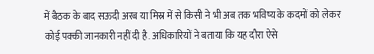में बैठक के बाद सऊदी अरब या मिस्र में से किसी ने भी अब तक भविष्य के कदमों को लेकर कोई पक्की जानकारी नहीं दी है. अधिकारियों ने बताया कि यह दौरा ऐसे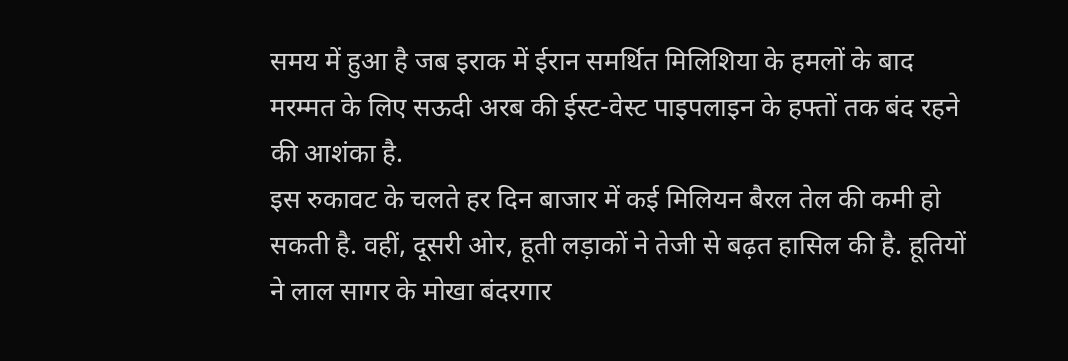समय में हुआ है जब इराक में ईरान समर्थित मिलिशिया के हमलों के बाद मरम्मत के लिए सऊदी अरब की ईस्ट-वेस्ट पाइपलाइन के हफ्तों तक बंद रहने की आशंका है.
इस रुकावट के चलते हर दिन बाजार में कई मिलियन बैरल तेल की कमी हो सकती है. वहीं, दूसरी ओर, हूती लड़ाकों ने तेजी से बढ़त हासिल की है. हूतियों ने लाल सागर के मोखा बंदरगार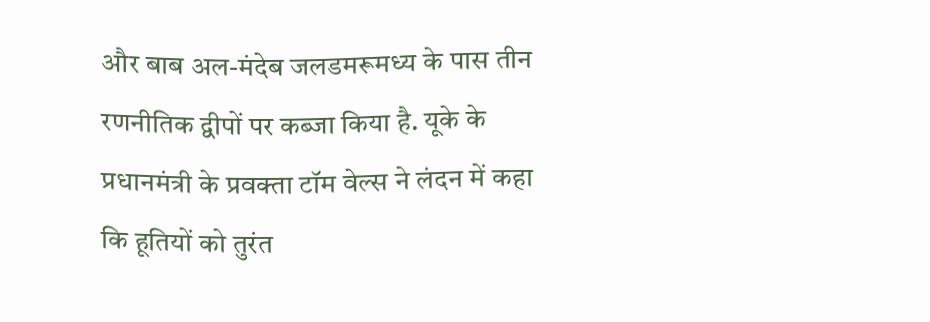और बाब अल-मंदेब जलडमरूमध्य के पास तीन रणनीतिक द्वीपों पर कब्जा किया है. यूके के प्रधानमंत्री के प्रवक्ता टॉम वेल्स ने लंदन में कहा कि हूतियों को तुरंत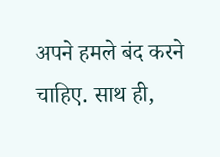अपने हमले बंद करने चाहिए. साथ ही,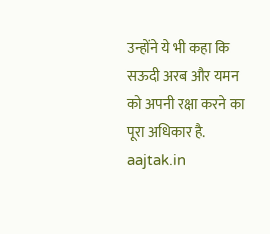उन्होंने ये भी कहा कि सऊदी अरब और यमन को अपनी रक्षा करने का पूरा अधिकार है.
aajtak.in